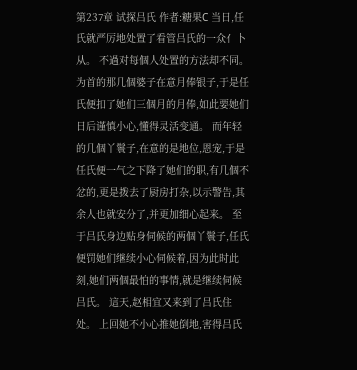第237章 试探吕氏 作者:糖果C 当日,任氏就严厉地处置了看管吕氏的一众亻卜从。 不過对每個人处置的方法却不同。 为首的那几個婆子在意月俸银子,于是任氏便扣了她们三個月的月俸,如此要她们日后谨慎小心,懂得灵活变通。 而年轻的几個丫鬟子,在意的是地位,恩宠,于是任氏便一气之下降了她们的职,有几個不忿的,更是拨去了厨房打杂,以示警告,其余人也就安分了,并更加细心起来。 至于吕氏身边贴身伺候的两個丫鬟子,任氏便罚她们继续小心伺候着,因为此时此刻,她们两個最怕的事情,就是继续伺候吕氏。 這天,赵相宜又来到了吕氏住处。 上回她不小心推她倒地,害得吕氏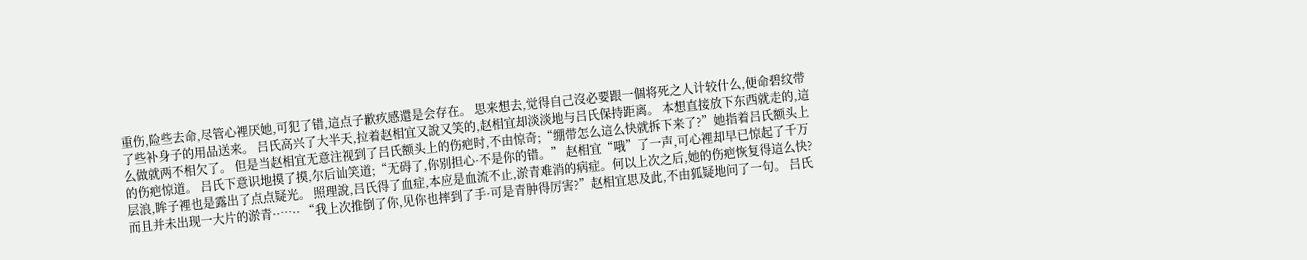重伤,险些去命,尽管心裡厌她,可犯了错,這点子歉疚感還是会存在。 思来想去,觉得自己沒必要跟一個将死之人计较什么,便命碧纹带了些补身子的用品送来。 吕氏高兴了大半天,拉着赵相宜又說又笑的,赵相宜却淡淡地与吕氏保持距离。 本想直接放下东西就走的,這么做就两不相欠了。 但是当赵相宜无意注视到了吕氏额头上的伤疤时,不由惊奇;“绷带怎么這么快就拆下来了?”她指着吕氏额头上的伤疤惊道。 吕氏下意识地摸了摸,尔后讪笑道;“无碍了,你别担心·不是你的错。” 赵相宜“哦”了一声,可心裡却早已惊起了千万层浪,眸子裡也是露出了点点疑光。 照理說,吕氏得了血症,本应是血流不止,淤青难消的病症。何以上次之后,她的伤疤恢复得這么快?而且并未出现一大片的淤青··…·· “我上次推倒了你,见你也摔到了手·可是青肿得厉害?”赵相宜思及此,不由狐疑地问了一句。 吕氏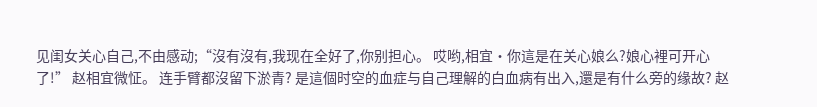见闺女关心自己,不由感动;“沒有沒有,我现在全好了,你别担心。 哎哟,相宜·你這是在关心娘么?娘心裡可开心了!” 赵相宜微怔。 连手臂都沒留下淤青? 是這個时空的血症与自己理解的白血病有出入,還是有什么旁的缘故? 赵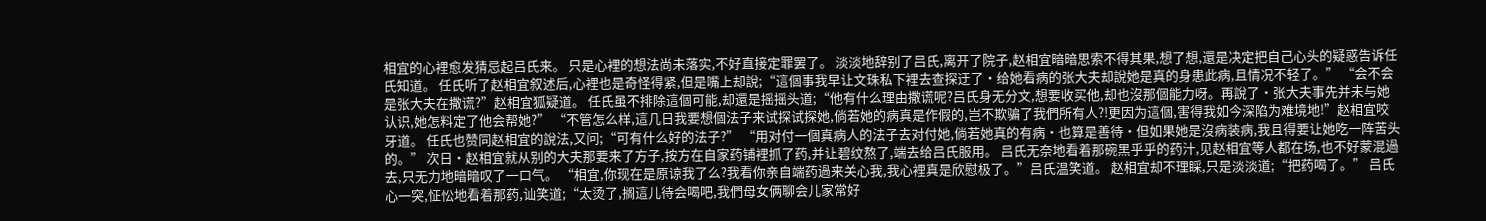相宜的心裡愈发猜忌起吕氏来。 只是心裡的想法尚未落实,不好直接定罪罢了。 淡淡地辞别了吕氏,离开了院子,赵相宜暗暗思索不得其果,想了想,還是决定把自己心头的疑惑告诉任氏知道。 任氏听了赵相宜叙述后,心裡也是奇怪得紧,但是嘴上却說;“這個事我早让文珠私下裡去查探迂了·给她看病的张大夫却說她是真的身患此病,且情况不轻了。” “会不会是张大夫在撒谎?”赵相宜狐疑道。 任氏虽不排除這個可能,却還是摇摇头道;“他有什么理由撒谎呢?吕氏身无分文,想要收买他,却也沒那個能力呀。再說了·张大夫事先并未与她认识,她怎料定了他会帮她?” “不管怎么样,這几日我要想個法子来试探试探她,倘若她的病真是作假的,岂不欺骗了我們所有人?!更因为這個,害得我如今深陷为难境地!”赵相宜咬牙道。 任氏也赞同赵相宜的說法,又问;“可有什么好的法子?” “用对付一個真病人的法子去对付她,倘若她真的有病·也算是善待·但如果她是沒病装病,我且得要让她吃一阵苦头的。” 次日·赵相宜就从别的大夫那要来了方子,按方在自家药铺裡抓了药,并让碧纹熬了,端去给吕氏服用。 吕氏无奈地看着那碗黑乎乎的药汁,见赵相宜等人都在场,也不好蒙混過去,只无力地暗暗叹了一口气。 “相宜,你现在是原谅我了么?我看你亲自端药過来关心我,我心裡真是欣慰极了。”吕氏温笑道。 赵相宜却不理睬,只是淡淡道;“把药喝了。” 吕氏心一突,怔忪地看着那药,讪笑道;“太烫了,搁這儿待会喝吧,我們母女俩聊会儿家常好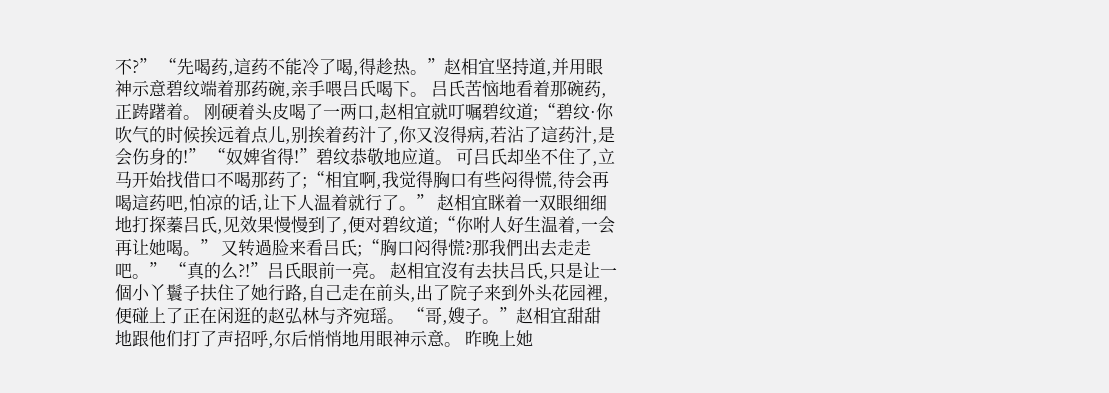不?” “先喝药,這药不能冷了喝,得趁热。”赵相宜坚持道,并用眼神示意碧纹端着那药碗,亲手喂吕氏喝下。 吕氏苦恼地看着那碗药,正踌躇着。 刚硬着头皮喝了一两口,赵相宜就叮嘱碧纹道;“碧纹·你吹气的时候挨远着点儿,别挨着药汁了,你又沒得病,若沾了這药汁,是会伤身的!” “奴婢省得!”碧纹恭敬地应道。 可吕氏却坐不住了,立马开始找借口不喝那药了;“相宜啊,我觉得胸口有些闷得慌,待会再喝這药吧,怕凉的话,让下人温着就行了。” 赵相宜眯着一双眼细细地打探蓁吕氏,见效果慢慢到了,便对碧纹道;“你咐人好生温着,一会再让她喝。” 又转過脸来看吕氏;“胸口闷得慌?那我們出去走走吧。” “真的么?!”吕氏眼前一亮。 赵相宜沒有去扶吕氏,只是让一個小丫鬟子扶住了她行路,自己走在前头,出了院子来到外头花园裡,便碰上了正在闲逛的赵弘林与齐宛瑶。 “哥,嫂子。”赵相宜甜甜地跟他们打了声招呼,尔后悄悄地用眼神示意。 昨晚上她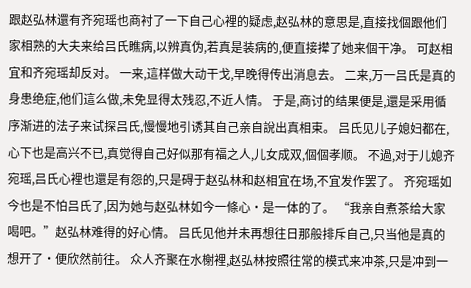跟赵弘林還有齐宛瑶也商衬了一下自己心裡的疑虑,赵弘林的意思是,直接找個跟他们家相熟的大夫来给吕氏瞧病,以辨真伪,若真是装病的,便直接撵了她来個干净。 可赵相宜和齐宛瑶却反对。 一来,這样做大动干戈,早晚得传出消息去。 二来,万一吕氏是真的身患绝症,他们這么做,未免显得太残忍,不近人情。 于是,商讨的结果便是,還是采用循序渐进的法子来试探吕氏,慢慢地引诱其自己亲自說出真相束。 吕氏见儿子媳妇都在,心下也是高兴不已,真觉得自己好似那有福之人,儿女成双,個個孝顺。 不過,对于儿媳齐宛瑶,吕氏心裡也還是有怨的,只是碍于赵弘林和赵相宜在场,不宜发作罢了。 齐宛瑶如今也是不怕吕氏了,因为她与赵弘林如今一條心·是一体的了。 “我亲自煮茶给大家喝吧。”赵弘林难得的好心情。 吕氏见他并未再想往日那般排斥自己,只当他是真的想开了·便欣然前往。 众人齐聚在水榭裡,赵弘林按照往常的模式来冲茶,只是冲到一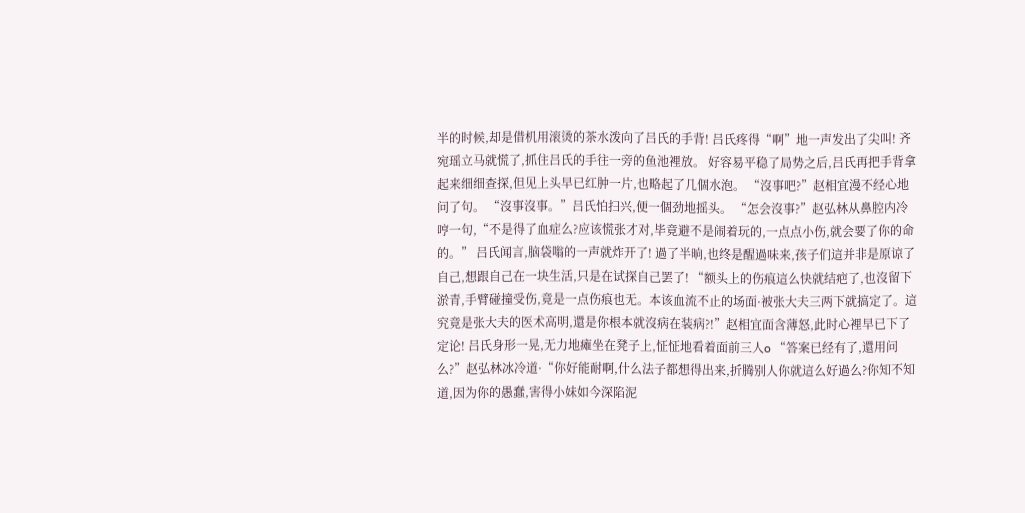半的时候,却是借机用滚烫的茶水泼向了吕氏的手背! 吕氏疼得“啊”地一声发出了尖叫! 齐宛瑶立马就慌了,抓住吕氏的手往一旁的鱼池裡放。 好容易平稳了局势之后,吕氏再把手背拿起来细细查探,但见上头早已红肿一片,也略起了几個水泡。 “沒事吧?”赵相宜漫不经心地问了句。 “沒事沒事。”吕氏怕扫兴,便一個劲地摇头。 “怎会沒事?”赵弘林从鼻腔内冷哼一句,“不是得了血症么?应该慌张才对,毕竟避不是闹着玩的,一点点小伤,就会要了你的命的。” 吕氏闻言,脑袋嗡的一声就炸开了! 過了半晌,也终是醒過味来,孩子们這并非是原谅了自己,想跟自己在一块生活,只是在试探自己罢了! “额头上的伤痕這么快就结疤了,也沒留下淤青,手臂碰撞受伤,竟是一点伤痕也无。本该血流不止的场面·被张大夫三两下就搞定了。這究竟是张大夫的医术高明,還是你根本就沒病在装病?!”赵相宜面含薄怒,此时心裡早已下了定论! 吕氏身形一晃,无力地瘫坐在凳子上,怔怔地看着面前三人o “答案已经有了,還用问么?”赵弘林冰冷道·“你好能耐啊,什么法子都想得出来,折腾别人你就這么好過么?你知不知道,因为你的愚蠢,害得小妹如今深陷泥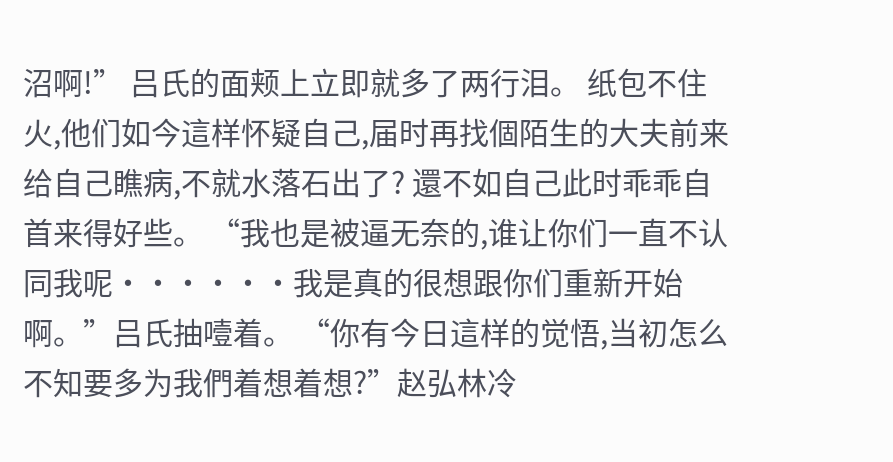沼啊!” 吕氏的面颊上立即就多了两行泪。 纸包不住火,他们如今這样怀疑自己,届时再找個陌生的大夫前来给自己瞧病,不就水落石出了? 還不如自己此时乖乖自首来得好些。 “我也是被逼无奈的,谁让你们一直不认同我呢······我是真的很想跟你们重新开始啊。”吕氏抽噎着。 “你有今日這样的觉悟,当初怎么不知要多为我們着想着想?”赵弘林冷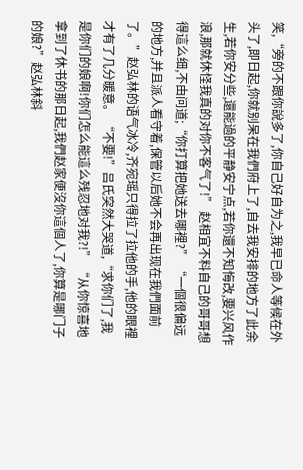笑,“旁的不跟你說多了,你自己好自为之,我早已命人等候在外头了,即日起,你就别呆在我們府上了,自去我安排的地方了此余生,若你安分些,還能過的平静安宁点,若你還不知悔改,要兴风作浪,那就休怪我真的对你不客气了!” 赵相宜不料自己的哥哥想得這么细,不由问道;“你打算把她送去哪裡?” “一個很偏远的地方,并且派人看守着,保管以后她不会再出现在我們面前了。”赵弘林的语气冰冷,齐宛瑶只得拉了拉他的手,他的眼裡才有了几分暖意。 “不要!”吕氏突然大哭道,“求你们了,我是你们的娘啊!你们怎么能這么残忍地对我?!” “从你惊喜地拿到了休书的那日起,我們赵家便沒你這個人了,你算是哪门子的娘?”赵弘林斜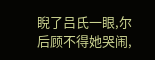睨了吕氏一眼,尔后顾不得她哭闹,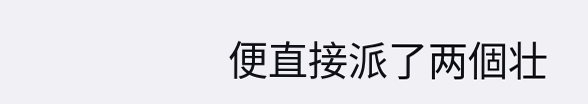便直接派了两個壮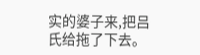实的婆子来,把吕氏给拖了下去。